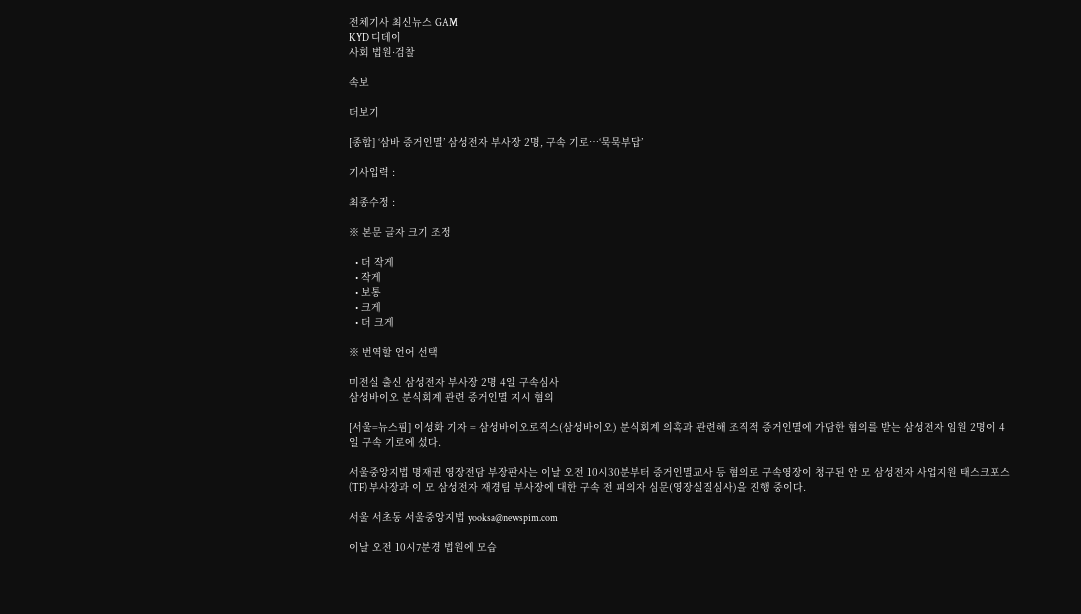전체기사 최신뉴스 GAM
KYD 디데이
사회 법원·검찰

속보

더보기

[종합] ‘삼바 증거인멸’ 삼성전자 부사장 2명, 구속 기로…‘묵묵부답’

기사입력 :

최종수정 :

※ 본문 글자 크기 조정

  • 더 작게
  • 작게
  • 보통
  • 크게
  • 더 크게

※ 번역할 언어 선택

미전실 출신 삼성전자 부사장 2명 4일 구속심사
삼성바이오 분식회계 관련 증거인멸 지시 혐의

[서울=뉴스핌] 이성화 기자 = 삼성바이오로직스(삼성바이오) 분식회계 의혹과 관련해 조직적 증거인멸에 가담한 혐의를 받는 삼성전자 임원 2명이 4일 구속 기로에 섰다.

서울중앙지법 명재권 영장전담 부장판사는 이날 오전 10시30분부터 증거인멸교사 등 혐의로 구속영장이 청구된 안 모 삼성전자 사업지원 태스크포스(TF) 부사장과 이 모 삼성전자 재경팀 부사장에 대한 구속 전 피의자 심문(영장실질심사)을 진행 중이다.

서울 서초동 서울중앙지법 yooksa@newspim.com

이날 오전 10시7분경 법원에 모습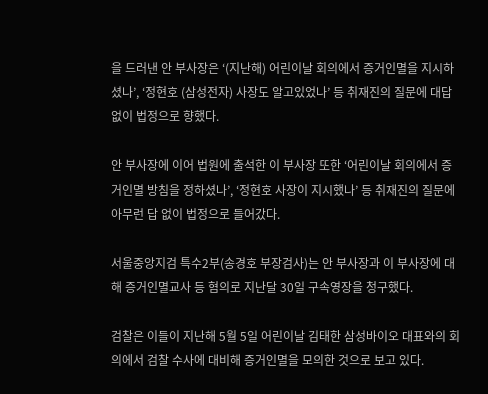을 드러낸 안 부사장은 ‘(지난해) 어린이날 회의에서 증거인멸을 지시하셨나’, ‘정현호 (삼성전자) 사장도 알고있었나’ 등 취재진의 질문에 대답 없이 법정으로 향했다.

안 부사장에 이어 법원에 출석한 이 부사장 또한 ‘어린이날 회의에서 증거인멸 방침을 정하셨나’, ‘정현호 사장이 지시했나’ 등 취재진의 질문에 아무런 답 없이 법정으로 들어갔다.

서울중앙지검 특수2부(송경호 부장검사)는 안 부사장과 이 부사장에 대해 증거인멸교사 등 혐의로 지난달 30일 구속영장을 청구했다.

검찰은 이들이 지난해 5월 5일 어린이날 김태한 삼성바이오 대표와의 회의에서 검찰 수사에 대비해 증거인멸을 모의한 것으로 보고 있다.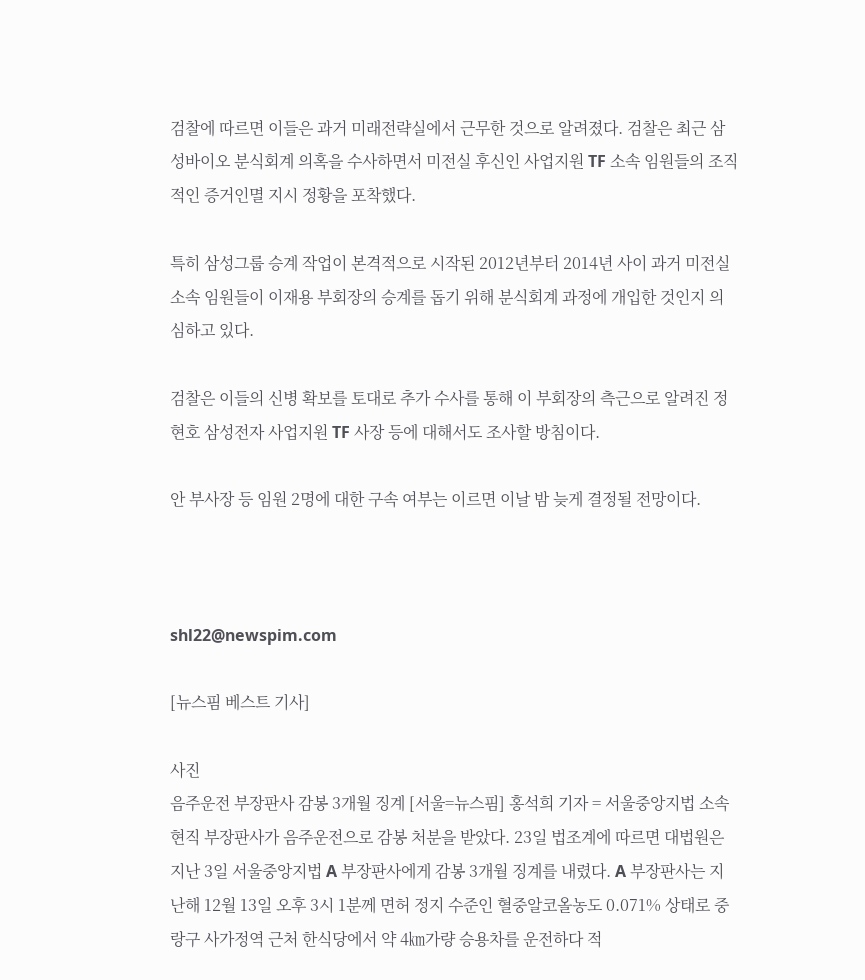검찰에 따르면 이들은 과거 미래전략실에서 근무한 것으로 알려졌다. 검찰은 최근 삼성바이오 분식회계 의혹을 수사하면서 미전실 후신인 사업지원 TF 소속 임원들의 조직적인 증거인멸 지시 정황을 포착했다.

특히 삼성그룹 승계 작업이 본격적으로 시작된 2012년부터 2014년 사이 과거 미전실 소속 임원들이 이재용 부회장의 승계를 돕기 위해 분식회계 과정에 개입한 것인지 의심하고 있다.

검찰은 이들의 신병 확보를 토대로 추가 수사를 통해 이 부회장의 측근으로 알려진 정현호 삼성전자 사업지원 TF 사장 등에 대해서도 조사할 방침이다.

안 부사장 등 임원 2명에 대한 구속 여부는 이르면 이날 밤 늦게 결정될 전망이다.



shl22@newspim.com

[뉴스핌 베스트 기사]

사진
음주운전 부장판사 감봉 3개월 징계 [서울=뉴스핌] 홍석희 기자 = 서울중앙지법 소속 현직 부장판사가 음주운전으로 감봉 처분을 받았다. 23일 법조계에 따르면 대법원은 지난 3일 서울중앙지법 A 부장판사에게 감봉 3개월 징계를 내렸다. A 부장판사는 지난해 12월 13일 오후 3시 1분께 면허 정지 수준인 혈중알코올농도 0.071% 상태로 중랑구 사가정역 근처 한식당에서 약 4㎞가량 승용차를 운전하다 적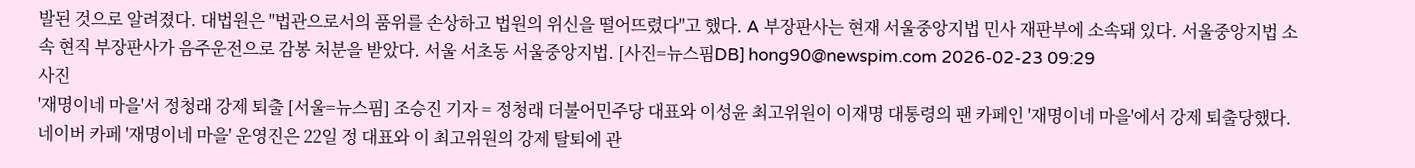발된 것으로 알려졌다. 대법원은 "법관으로서의 품위를 손상하고 법원의 위신을 떨어뜨렸다"고 했다. A 부장판사는 현재 서울중앙지법 민사 재판부에 소속돼 있다. 서울중앙지법 소속 현직 부장판사가 음주운전으로 감봉 처분을 받았다. 서울 서초동 서울중앙지법. [사진=뉴스핌DB] hong90@newspim.com 2026-02-23 09:29
사진
'재명이네 마을'서 정청래 강제 퇴출 [서울=뉴스핌] 조승진 기자 = 정청래 더불어민주당 대표와 이성윤 최고위원이 이재명 대통령의 팬 카페인 '재명이네 마을'에서 강제 퇴출당했다. 네이버 카페 '재명이네 마을' 운영진은 22일 정 대표와 이 최고위원의 강제 탈퇴에 관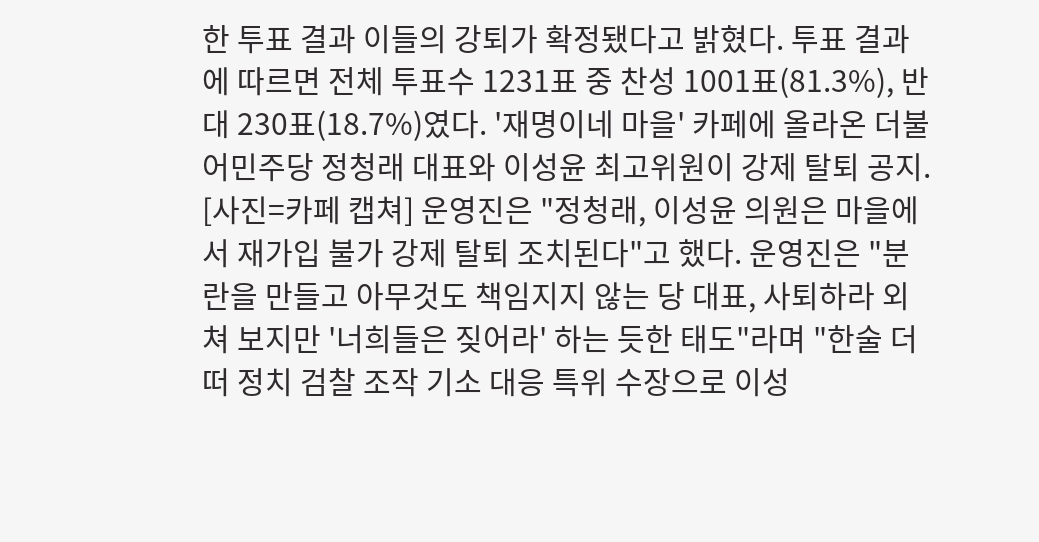한 투표 결과 이들의 강퇴가 확정됐다고 밝혔다. 투표 결과에 따르면 전체 투표수 1231표 중 찬성 1001표(81.3%), 반대 230표(18.7%)였다. '재명이네 마을' 카페에 올라온 더불어민주당 정청래 대표와 이성윤 최고위원이 강제 탈퇴 공지. [사진=카페 캡쳐] 운영진은 "정청래, 이성윤 의원은 마을에서 재가입 불가 강제 탈퇴 조치된다"고 했다. 운영진은 "분란을 만들고 아무것도 책임지지 않는 당 대표, 사퇴하라 외쳐 보지만 '너희들은 짖어라' 하는 듯한 태도"라며 "한술 더 떠 정치 검찰 조작 기소 대응 특위 수장으로 이성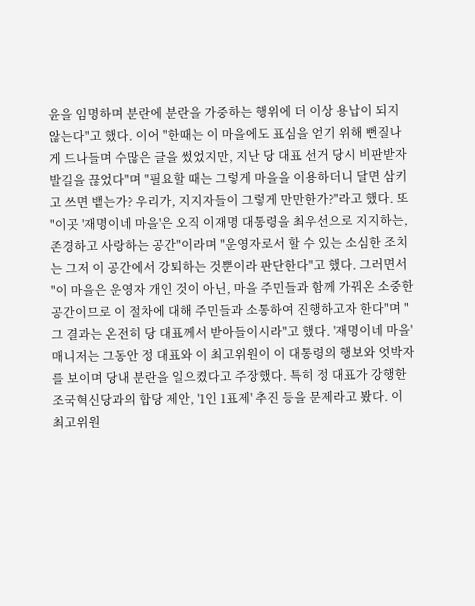윤을 임명하며 분란에 분란을 가중하는 행위에 더 이상 용납이 되지 않는다"고 했다. 이어 "한때는 이 마을에도 표심을 얻기 위해 뻔질나게 드나들며 수많은 글을 썼었지만, 지난 당 대표 선거 당시 비판받자 발길을 끊었다"며 "필요할 때는 그렇게 마을을 이용하더니 달면 삼키고 쓰면 뱉는가? 우리가, 지지자들이 그렇게 만만한가?"라고 했다. 또 "이곳 '재명이네 마을'은 오직 이재명 대통령을 최우선으로 지지하는, 존경하고 사랑하는 공간"이라며 "운영자로서 할 수 있는 소심한 조치는 그저 이 공간에서 강퇴하는 것뿐이라 판단한다"고 했다. 그러면서 "이 마을은 운영자 개인 것이 아닌, 마을 주민들과 함께 가꿔온 소중한 공간이므로 이 절차에 대해 주민들과 소통하여 진행하고자 한다"며 "그 결과는 온전히 당 대표께서 받아들이시라"고 했다. '재명이네 마을' 매니저는 그동안 정 대표와 이 최고위원이 이 대통령의 행보와 엇박자를 보이며 당내 분란을 일으켰다고 주장했다. 특히 정 대표가 강행한 조국혁신당과의 합당 제안, '1인 1표제' 추진 등을 문제라고 봤다. 이 최고위원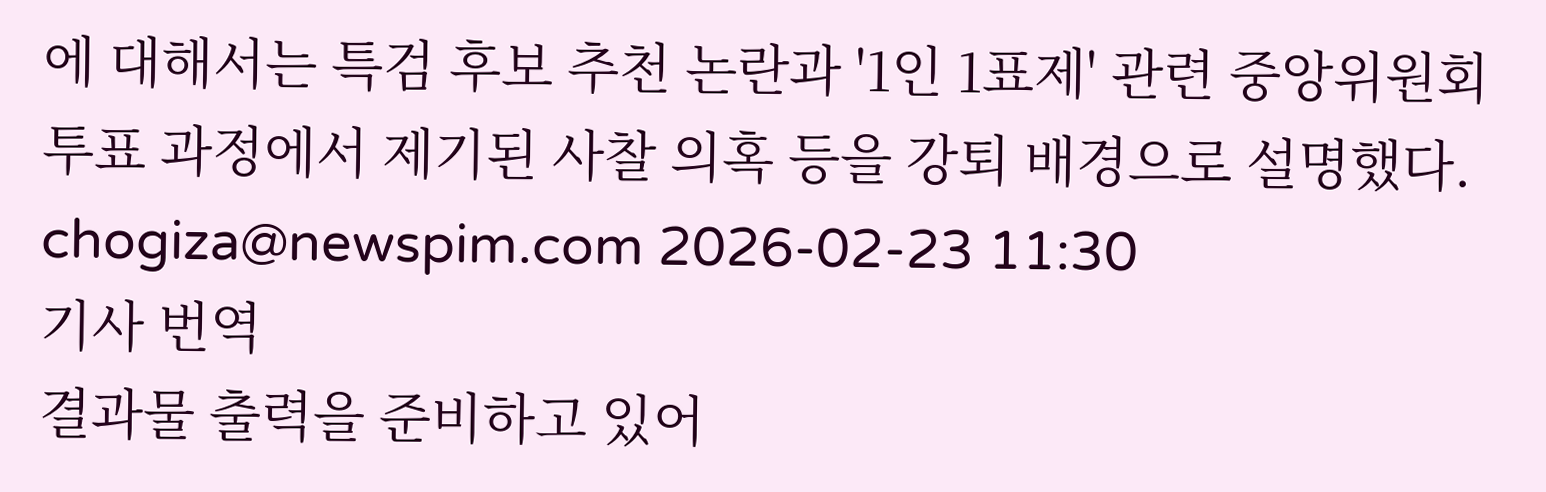에 대해서는 특검 후보 추천 논란과 '1인 1표제' 관련 중앙위원회 투표 과정에서 제기된 사찰 의혹 등을 강퇴 배경으로 설명했다.  chogiza@newspim.com 2026-02-23 11:30
기사 번역
결과물 출력을 준비하고 있어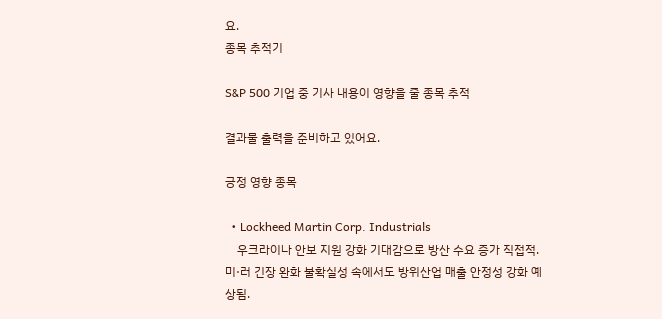요.
종목 추적기

S&P 500 기업 중 기사 내용이 영향을 줄 종목 추적

결과물 출력을 준비하고 있어요.

긍정 영향 종목

  • Lockheed Martin Corp. Industrials
    우크라이나 안보 지원 강화 기대감으로 방산 수요 증가 직접적. 미·러 긴장 완화 불확실성 속에서도 방위산업 매출 안정성 강화 예상됨.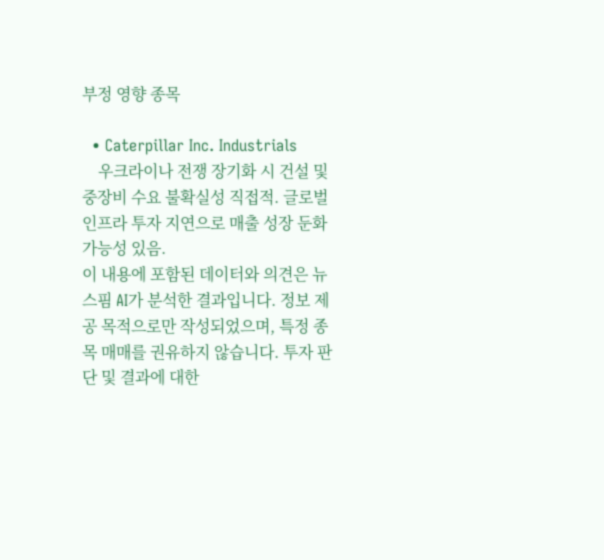부정 영향 종목

  • Caterpillar Inc. Industrials
    우크라이나 전쟁 장기화 시 건설 및 중장비 수요 불확실성 직접적. 글로벌 인프라 투자 지연으로 매출 성장 둔화 가능성 있음.
이 내용에 포함된 데이터와 의견은 뉴스핌 AI가 분석한 결과입니다. 정보 제공 목적으로만 작성되었으며, 특정 종목 매매를 권유하지 않습니다. 투자 판단 및 결과에 대한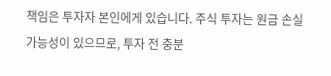책임은 투자자 본인에게 있습니다. 주식 투자는 원금 손실 가능성이 있으므로, 투자 전 충분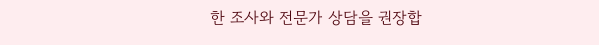한 조사와 전문가 상담을 권장합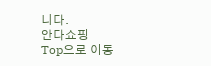니다.
안다쇼핑
Top으로 이동